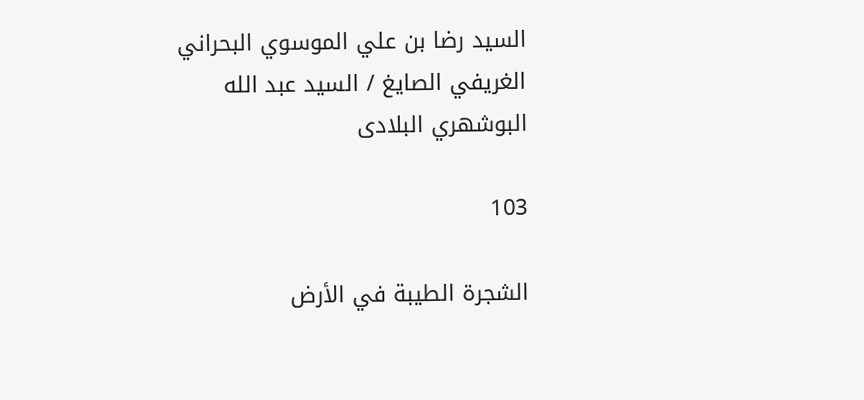السيد رضا بن علي الموسوي البحراني الغريفي الصايغ / السيد عبد الله البوشهري البلادى

103

الشجرة الطيبة في الأرض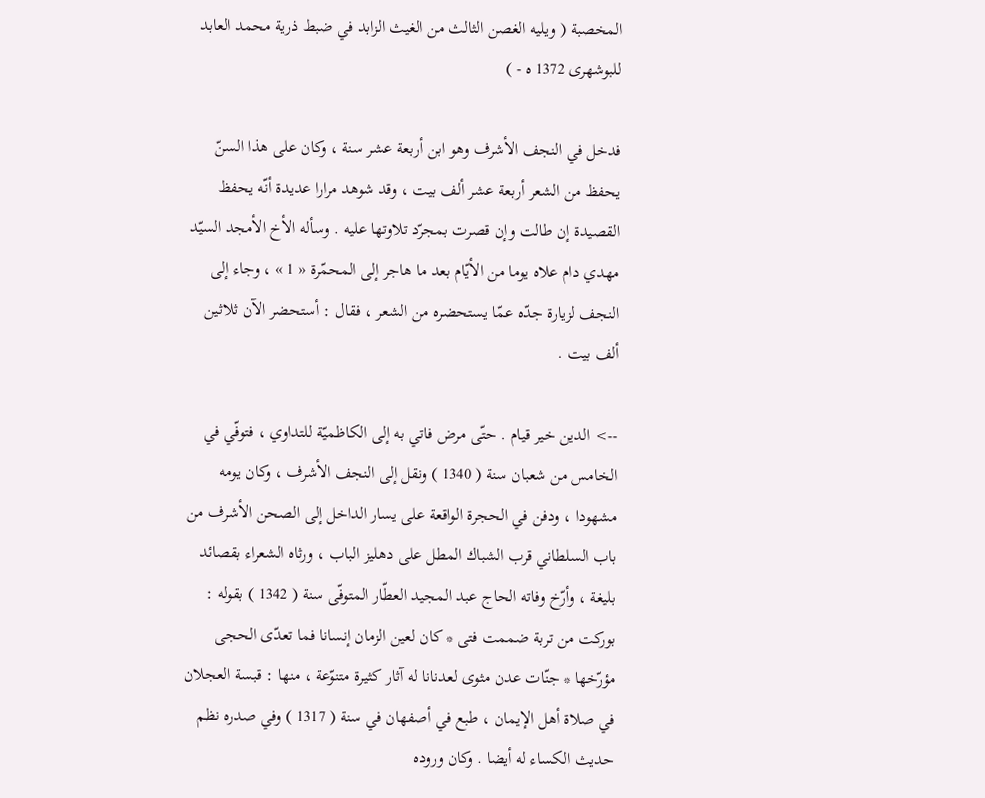المخصبة ( ويليه الغصن الثالث من الغيث الزابد في ضبط ذرية محمد العابد للبوشهرى 1372 ه - )

فدخل في النجف الأشرف وهو ابن أربعة عشر سنة ، وكان على هذا السنّ يحفظ من الشعر أربعة عشر ألف بيت ، وقد شوهد مرارا عديدة أنّه يحفظ القصيدة إن طالت وإن قصرت بمجرّد تلاوتها عليه . وسأله الأخ الأمجد السيّد مهدي دام علاه يوما من الأيّام بعد ما هاجر إلى المحمّرة « 1 » ، وجاء إلى النجف لزيارة جدّه عمّا يستحضره من الشعر ، فقال : أستحضر الآن ثلاثين ألف بيت .

--> الدين خير قيام . حتّى مرض فاتي به إلى الكاظميّة للتداوي ، فتوفّي في الخامس من شعبان سنة ( 1340 ) ونقل إلى النجف الأشرف ، وكان يومه مشهودا ، ودفن في الحجرة الواقعة على يسار الداخل إلى الصحن الأشرف من باب السلطاني قرب الشباك المطل على دهليز الباب ، ورثاه الشعراء بقصائد بليغة ، وأرّخ وفاته الحاج عبد المجيد العطّار المتوفّى سنة ( 1342 ) بقوله : بوركت من تربة ضممت فتى * كان لعين الزمان إنسانا فما تعدّى الحجى مؤرّخها * جنّات عدن مثوى لعدنانا له آثار كثيرة متنوّعة ، منها : قبسة العجلان في صلاة أهل الإيمان ، طبع في أصفهان في سنة ( 1317 ) وفي صدره نظم حديث الكساء له أيضا . وكان وروده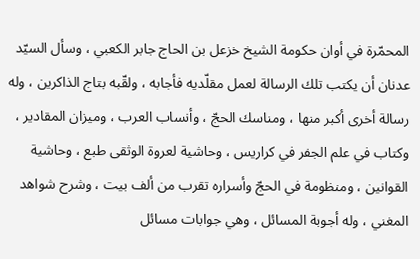المحمّرة في أوان حكومة الشيخ خزعل بن الحاج جابر الكعبي ، وسأل السيّد عدنان أن يكتب تلك الرسالة لعمل مقلّديه فأجابه ، ولقّبه بتاج الذاكرين ، وله رسالة أخرى أكبر منها ، ومناسك الحجّ ، وأنساب العرب ، وميزان المقادير ، وكتاب في علم الجفر في كراريس ، وحاشية لعروة الوثقى طبع ، وحاشية القوانين ، ومنظومة في الحجّ وأسراره تقرب من ألف بيت ، وشرح شواهد المغني ، وله أجوبة المسائل ، وهي جوابات مسائل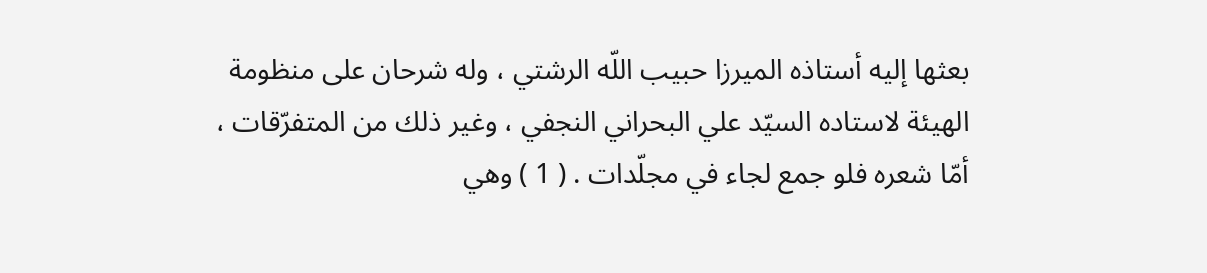بعثها إليه أستاذه الميرزا حبيب اللّه الرشتي ، وله شرحان على منظومة الهيئة لاستاده السيّد علي البحراني النجفي ، وغير ذلك من المتفرّقات ، أمّا شعره فلو جمع لجاء في مجلّدات . ( 1 ) وهي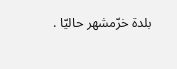بلدة خرّمشهر حاليّا .